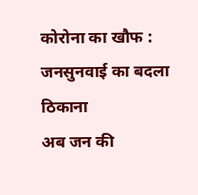कोरोना का खौफ : जनसुनवाई का बदला ठिकाना
अब जन की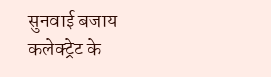सुनवाई बजाय कलेक्ट्रेट के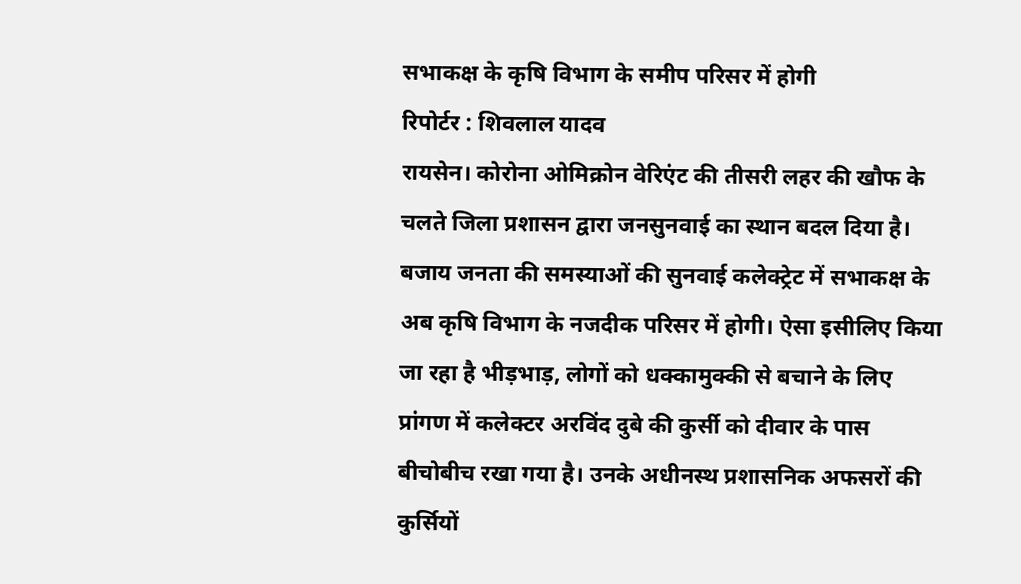सभाकक्ष के कृषि विभाग के समीप परिसर में होगी
रिपोर्टर : शिवलाल यादव
रायसेन। कोरोना ओमिक्रोन वेरिएंट की तीसरी लहर की खौफ के चलते जिला प्रशासन द्वारा जनसुनवाई का स्थान बदल दिया है। बजाय जनता की समस्याओं की सुनवाई कलेक्ट्रेट में सभाकक्ष के अब कृषि विभाग के नजदीक परिसर में होगी। ऐसा इसीलिए किया जा रहा है भीड़भाड़, लोगों को धक्कामुक्की से बचाने के लिए प्रांगण में कलेक्टर अरविंद दुबे की कुर्सी को दीवार के पास बीचोबीच रखा गया है। उनके अधीनस्थ प्रशासनिक अफसरों की कुर्सियों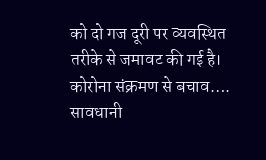को दो गज दूरी पर व्यवस्थित तरीके से जमावट की गई है।
कोरोना संक्रमण से बचाव…. सावधानी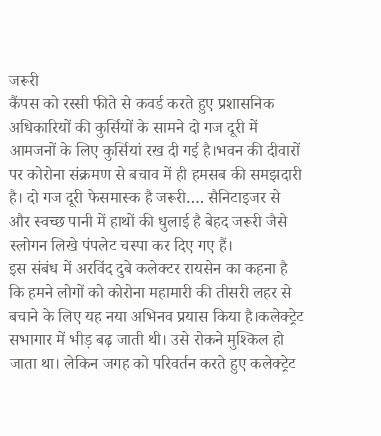जरूरी
कैंपस को रस्सी फीते से कवर्ड करते हुए प्रशासनिक अधिकारियों की कुर्सियों के सामने दो गज दूरी में आमजनों के लिए कुर्सियां रख दी गई है।भवन की दीवारों पर कोरोना संक्रमण से बचाव में ही हमसब की समझदारी है। दो गज दूरी फेसमास्क है जरूरी…. सैनिटाइजर से और स्वच्छ पानी में हाथों की धुलाई है बेहद जरूरी जैसे स्लोगन लिखे पंपलेट चस्पा कर दिए गए हैं।
इस संबंध में अरविंद दुबे कलेक्टर रायसेन का कहना है कि हमने लोगों को कोरोना महामारी की तीसरी लहर से बचाने के लिए यह नया अभिनव प्रयास किया है।कलेक्ट्रेट सभागार में भीड़ बढ़ जाती थी। उसे रोकने मुश्किल हो जाता था। लेकिन जगह को परिवर्तन करते हुए कलेक्ट्रेट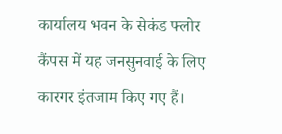कार्यालय भवन के सेकंड फ्लोर कैंपस में यह जनसुनवाई के लिए कारगर इंतजाम किए गए हैं।